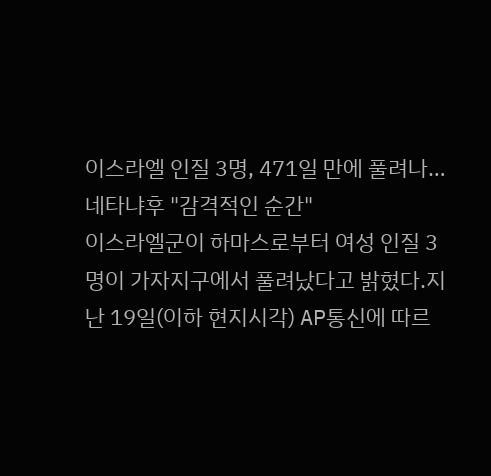이스라엘 인질 3명, 471일 만에 풀려나… 네타냐후 "감격적인 순간"
이스라엘군이 하마스로부터 여성 인질 3명이 가자지구에서 풀려났다고 밝혔다.지난 19일(이하 현지시각) AP통신에 따르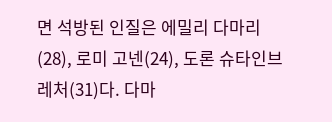면 석방된 인질은 에밀리 다마리(28), 로미 고넨(24), 도론 슈타인브레처(31)다. 다마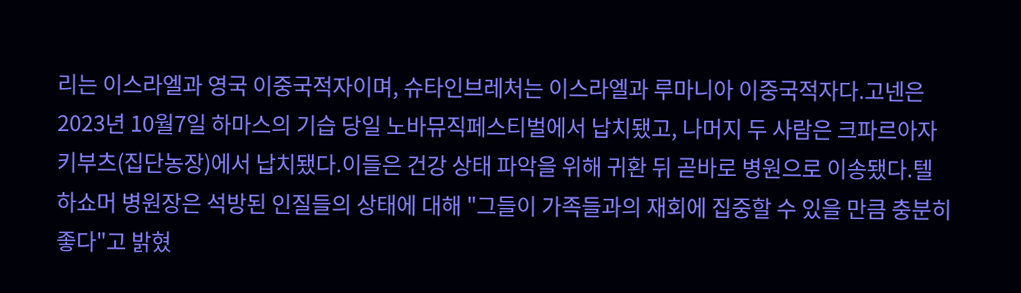리는 이스라엘과 영국 이중국적자이며, 슈타인브레처는 이스라엘과 루마니아 이중국적자다.고넨은 2023년 10월7일 하마스의 기습 당일 노바뮤직페스티벌에서 납치됐고, 나머지 두 사람은 크파르아자 키부츠(집단농장)에서 납치됐다.이들은 건강 상태 파악을 위해 귀환 뒤 곧바로 병원으로 이송됐다.텔 하쇼머 병원장은 석방된 인질들의 상태에 대해 "그들이 가족들과의 재회에 집중할 수 있을 만큼 충분히 좋다"고 밝혔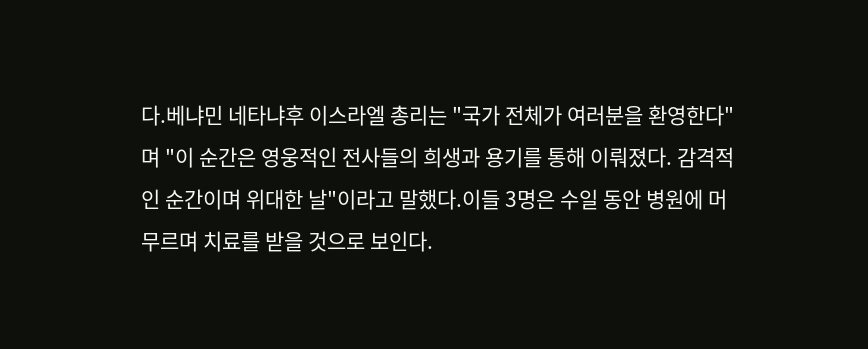다.베냐민 네타냐후 이스라엘 총리는 "국가 전체가 여러분을 환영한다"며 "이 순간은 영웅적인 전사들의 희생과 용기를 통해 이뤄졌다. 감격적인 순간이며 위대한 날"이라고 말했다.이들 3명은 수일 동안 병원에 머무르며 치료를 받을 것으로 보인다.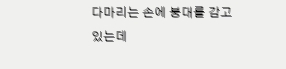다마리는 손에 붕대를 감고 있는데